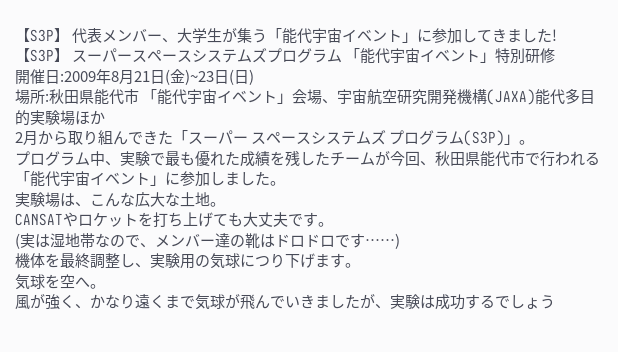【S3P】 代表メンバー、大学生が集う「能代宇宙イベント」に参加してきました!
【S3P】 スーパースペースシステムズプログラム 「能代宇宙イベント」特別研修
開催日:2009年8月21日(金)~23日(日)
場所:秋田県能代市 「能代宇宙イベント」会場、宇宙航空研究開発機構(JAXA)能代多目的実験場ほか
2月から取り組んできた「スーパー スペースシステムズ プログラム(S3P)」。
プログラム中、実験で最も優れた成績を残したチームが今回、秋田県能代市で行われる「能代宇宙イベント」に参加しました。
実験場は、こんな広大な土地。
CANSATやロケットを打ち上げても大丈夫です。
(実は湿地帯なので、メンバー達の靴はドロドロです……)
機体を最終調整し、実験用の気球につり下げます。
気球を空へ。
風が強く、かなり遠くまで気球が飛んでいきましたが、実験は成功するでしょう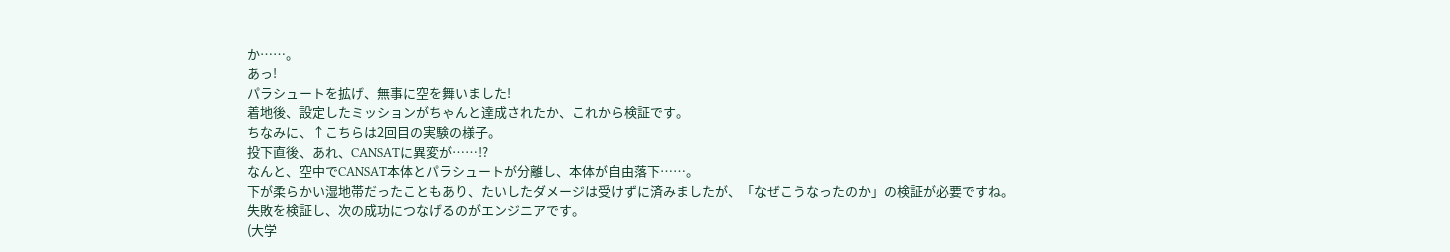か……。
あっ!
パラシュートを拡げ、無事に空を舞いました!
着地後、設定したミッションがちゃんと達成されたか、これから検証です。
ちなみに、↑こちらは2回目の実験の様子。
投下直後、あれ、CANSATに異変が……!?
なんと、空中でCANSAT本体とパラシュートが分離し、本体が自由落下……。
下が柔らかい湿地帯だったこともあり、たいしたダメージは受けずに済みましたが、「なぜこうなったのか」の検証が必要ですね。
失敗を検証し、次の成功につなげるのがエンジニアです。
(大学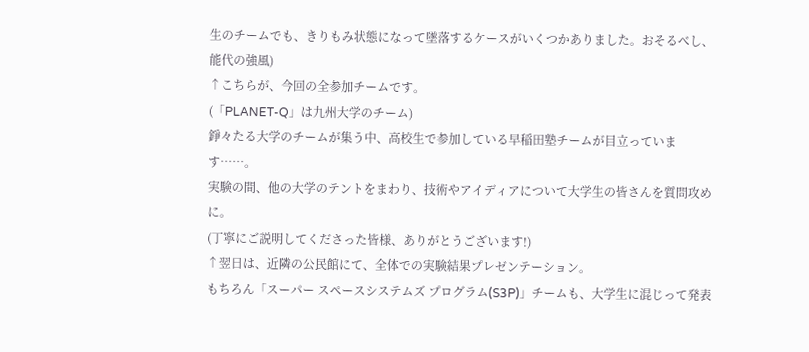生のチームでも、きりもみ状態になって墜落するケースがいくつかありました。おそるべし、能代の強風)
↑こちらが、今回の全参加チームです。
(「PLANET-Q」は九州大学のチーム)
錚々たる大学のチームが集う中、高校生で参加している早稲田塾チームが目立っています……。
実験の間、他の大学のテントをまわり、技術やアイディアについて大学生の皆さんを質問攻めに。
(丁寧にご説明してくださった皆様、ありがとうございます!)
↑翌日は、近隣の公民館にて、全体での実験結果プレゼンテーション。
もちろん「スーパー スペースシステムズ プログラム(S3P)」チームも、大学生に混じって発表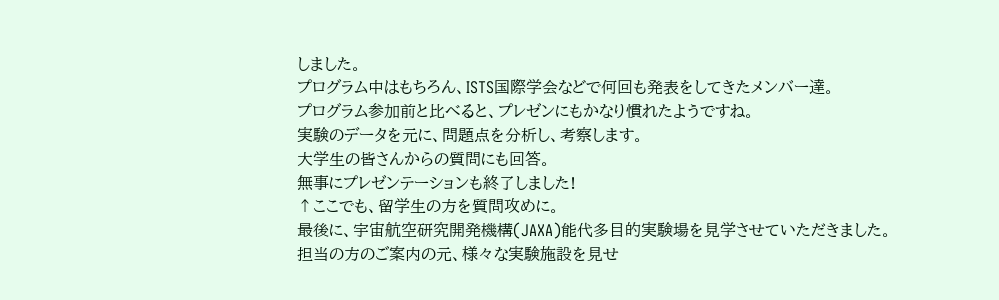しました。
プログラム中はもちろん、ISTS国際学会などで何回も発表をしてきたメンバー達。
プログラム参加前と比べると、プレゼンにもかなり慣れたようですね。
実験のデータを元に、問題点を分析し、考察します。
大学生の皆さんからの質問にも回答。
無事にプレゼンテーションも終了しました!
↑ここでも、留学生の方を質問攻めに。
最後に、宇宙航空研究開発機構(JAXA)能代多目的実験場を見学させていただきました。
担当の方のご案内の元、様々な実験施設を見せ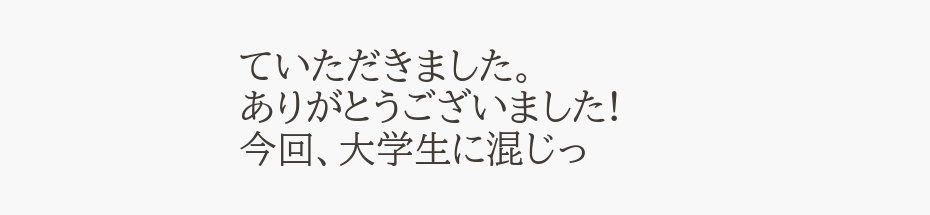ていただきました。
ありがとうございました!
今回、大学生に混じっ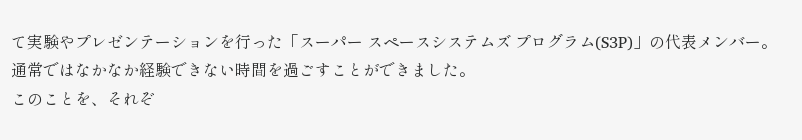て実験やプレゼンテーションを行った「スーパー スペースシステムズ プログラム(S3P)」の代表メンバー。
通常ではなかなか経験できない時間を過ごすことができました。
このことを、それぞ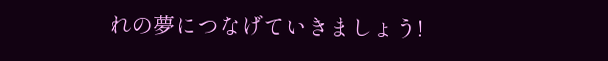れの夢につなげていきましょう!